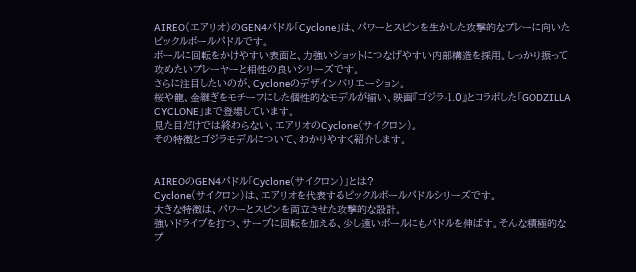AIREO(エアリオ)のGEN4パドル「Cyclone」は、パワーとスピンを生かした攻撃的なプレーに向いたピックルボールパドルです。
ボールに回転をかけやすい表面と、力強いショットにつなげやすい内部構造を採用。しっかり振って攻めたいプレーヤーと相性の良いシリーズです。
さらに注目したいのが、Cycloneのデザインバリエーション。
桜や龍、金継ぎをモチーフにした個性的なモデルが揃い、映画『ゴジラ-1.0』とコラボした「GODZILLA CYCLONE」まで登場しています。
見た目だけでは終わらない、エアリオのCyclone(サイクロン)。
その特徴とゴジラモデルについて、わかりやすく紹介します。


AIREOのGEN4パドル「Cyclone(サイクロン)」とは?
Cyclone(サイクロン)は、エアリオを代表するピックルボールパドルシリーズです。
大きな特徴は、パワーとスピンを両立させた攻撃的な設計。
強いドライブを打つ、サーブに回転を加える、少し遠いボールにもパドルを伸ばす。そんな積極的なプ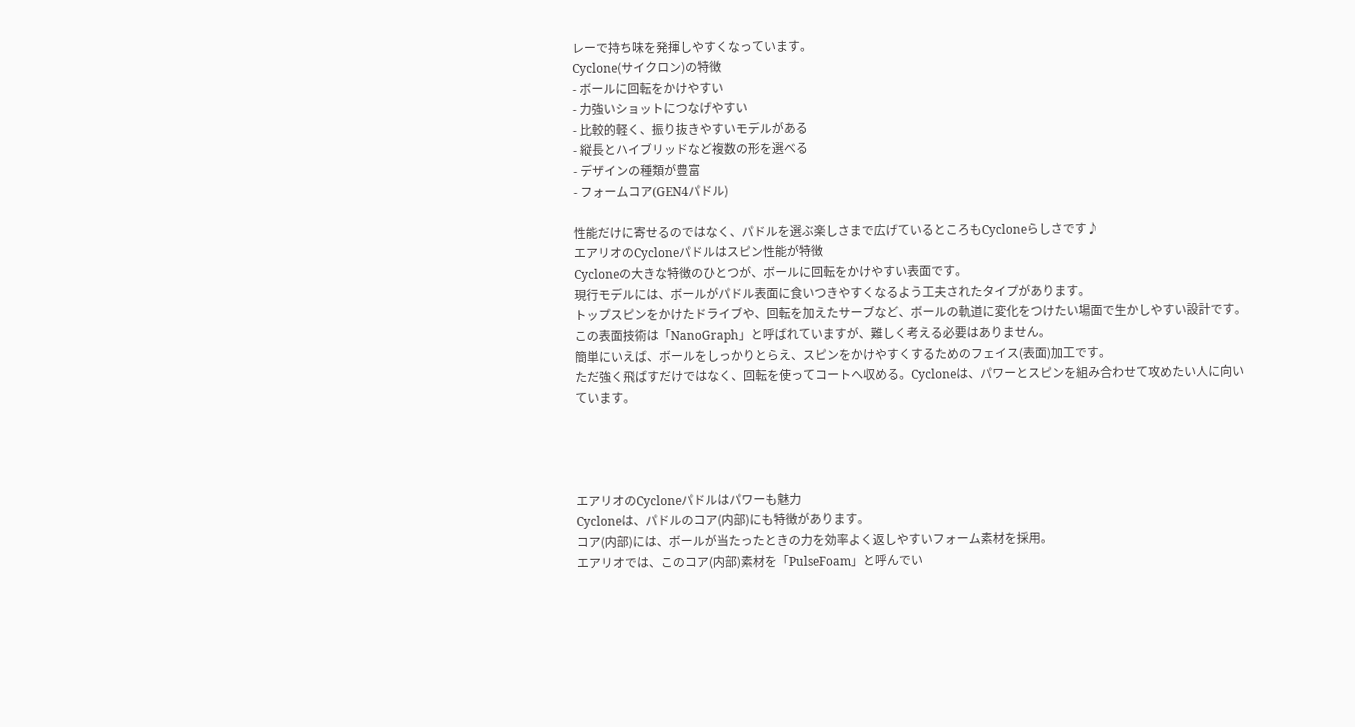レーで持ち味を発揮しやすくなっています。
Cyclone(サイクロン)の特徴
- ボールに回転をかけやすい
- 力強いショットにつなげやすい
- 比較的軽く、振り抜きやすいモデルがある
- 縦長とハイブリッドなど複数の形を選べる
- デザインの種類が豊富
- フォームコア(GEN4パドル)

性能だけに寄せるのではなく、パドルを選ぶ楽しさまで広げているところもCycloneらしさです♪
エアリオのCycloneパドルはスピン性能が特徴
Cycloneの大きな特徴のひとつが、ボールに回転をかけやすい表面です。
現行モデルには、ボールがパドル表面に食いつきやすくなるよう工夫されたタイプがあります。
トップスピンをかけたドライブや、回転を加えたサーブなど、ボールの軌道に変化をつけたい場面で生かしやすい設計です。
この表面技術は「NanoGraph」と呼ばれていますが、難しく考える必要はありません。
簡単にいえば、ボールをしっかりとらえ、スピンをかけやすくするためのフェイス(表面)加工です。
ただ強く飛ばすだけではなく、回転を使ってコートへ収める。Cycloneは、パワーとスピンを組み合わせて攻めたい人に向いています。




エアリオのCycloneパドルはパワーも魅力
Cycloneは、パドルのコア(内部)にも特徴があります。
コア(内部)には、ボールが当たったときの力を効率よく返しやすいフォーム素材を採用。
エアリオでは、このコア(内部)素材を「PulseFoam」と呼んでい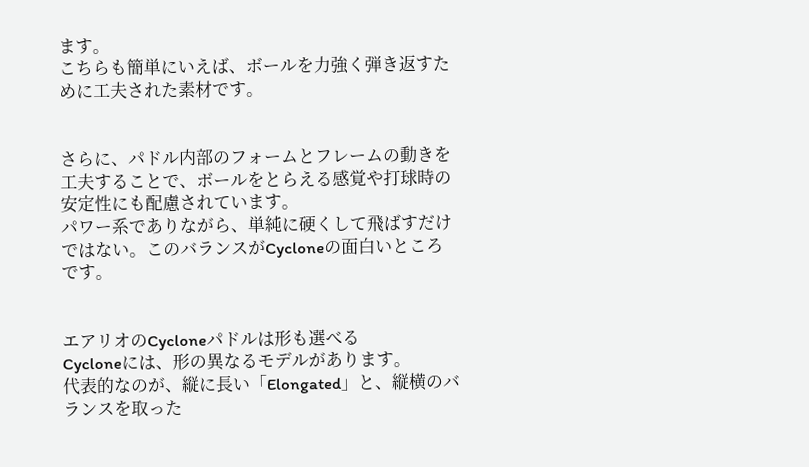ます。
こちらも簡単にいえば、ボールを力強く弾き返すために工夫された素材です。


さらに、パドル内部のフォームとフレームの動きを工夫することで、ボールをとらえる感覚や打球時の安定性にも配慮されています。
パワー系でありながら、単純に硬くして飛ばすだけではない。このバランスがCycloneの面白いところです。


エアリオのCycloneパドルは形も選べる
Cycloneには、形の異なるモデルがあります。
代表的なのが、縦に長い「Elongated」と、縦横のバランスを取った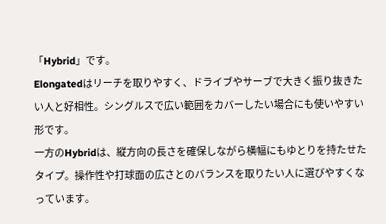「Hybrid」です。
Elongatedはリーチを取りやすく、ドライブやサーブで大きく振り抜きたい人と好相性。シングルスで広い範囲をカバーしたい場合にも使いやすい形です。
一方のHybridは、縦方向の長さを確保しながら横幅にもゆとりを持たせたタイプ。操作性や打球面の広さとのバランスを取りたい人に選びやすくなっています。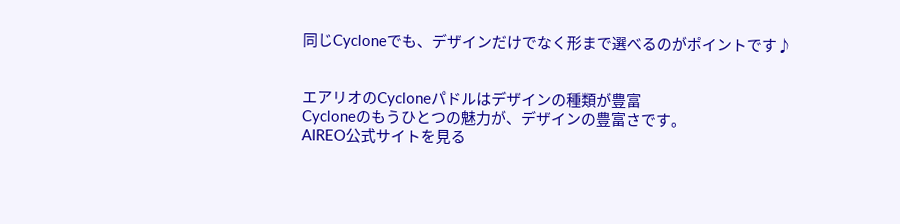同じCycloneでも、デザインだけでなく形まで選べるのがポイントです♪


エアリオのCycloneパドルはデザインの種類が豊富
Cycloneのもうひとつの魅力が、デザインの豊富さです。
AIREO公式サイトを見る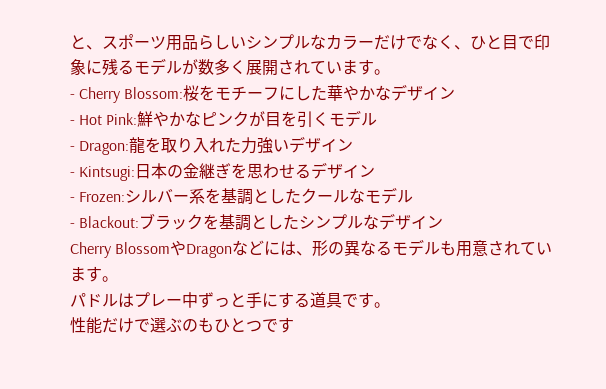と、スポーツ用品らしいシンプルなカラーだけでなく、ひと目で印象に残るモデルが数多く展開されています。
- Cherry Blossom:桜をモチーフにした華やかなデザイン
- Hot Pink:鮮やかなピンクが目を引くモデル
- Dragon:龍を取り入れた力強いデザイン
- Kintsugi:日本の金継ぎを思わせるデザイン
- Frozen:シルバー系を基調としたクールなモデル
- Blackout:ブラックを基調としたシンプルなデザイン
Cherry BlossomやDragonなどには、形の異なるモデルも用意されています。
パドルはプレー中ずっと手にする道具です。
性能だけで選ぶのもひとつです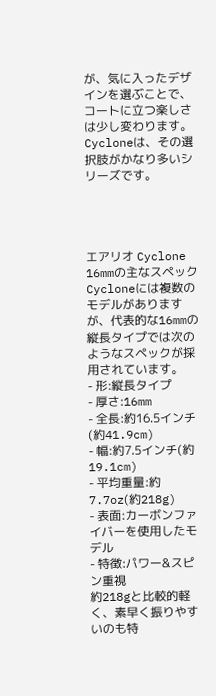が、気に入ったデザインを選ぶことで、コートに立つ楽しさは少し変わります。
Cycloneは、その選択肢がかなり多いシリーズです。




エアリオ Cyclone 16mmの主なスペック
Cycloneには複数のモデルがありますが、代表的な16mmの縦長タイプでは次のようなスペックが採用されています。
- 形:縦長タイプ
- 厚さ:16mm
- 全長:約16.5インチ(約41.9cm)
- 幅:約7.5インチ(約19.1cm)
- 平均重量:約7.7oz(約218g)
- 表面:カーボンファイバーを使用したモデル
- 特徴:パワー&スピン重視
約218gと比較的軽く、素早く振りやすいのも特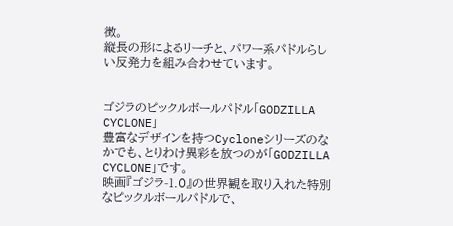徴。
縦長の形によるリーチと、パワー系パドルらしい反発力を組み合わせています。


ゴジラのピックルボールパドル「GODZILLA CYCLONE」
豊富なデザインを持つCycloneシリーズのなかでも、とりわけ異彩を放つのが「GODZILLA CYCLONE」です。
映画『ゴジラ-1.0』の世界観を取り入れた特別なピックルボールパドルで、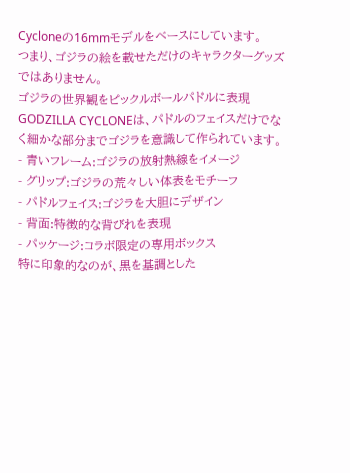Cycloneの16mmモデルをベースにしています。
つまり、ゴジラの絵を載せただけのキャラクターグッズではありません。
ゴジラの世界観をピックルボールパドルに表現
GODZILLA CYCLONEは、パドルのフェイスだけでなく細かな部分までゴジラを意識して作られています。
- 青いフレーム:ゴジラの放射熱線をイメージ
- グリップ:ゴジラの荒々しい体表をモチーフ
- パドルフェイス:ゴジラを大胆にデザイン
- 背面:特徴的な背びれを表現
- パッケージ:コラボ限定の専用ボックス
特に印象的なのが、黒を基調とした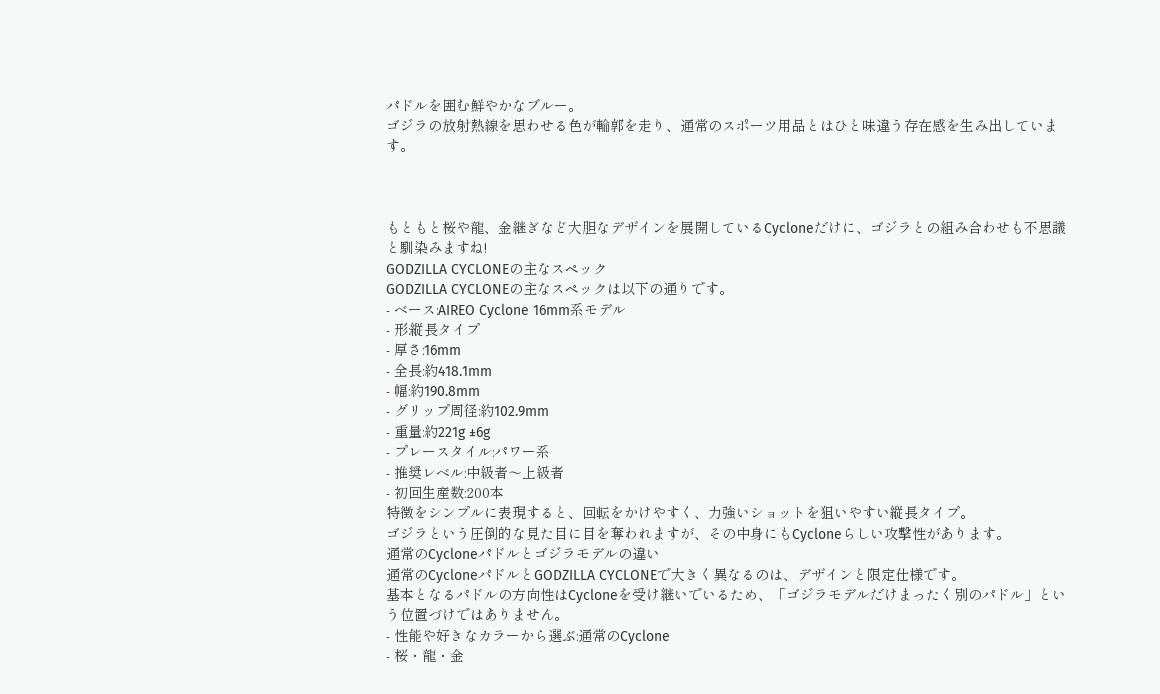パドルを囲む鮮やかなブルー。
ゴジラの放射熱線を思わせる色が輪郭を走り、通常のスポーツ用品とはひと味違う存在感を生み出しています。



もともと桜や龍、金継ぎなど大胆なデザインを展開しているCycloneだけに、ゴジラとの組み合わせも不思議と馴染みますね!
GODZILLA CYCLONEの主なスペック
GODZILLA CYCLONEの主なスペックは以下の通りです。
- ベース:AIREO Cyclone 16mm系モデル
- 形:縦長タイプ
- 厚さ:16mm
- 全長:約418.1mm
- 幅:約190.8mm
- グリップ周径:約102.9mm
- 重量:約221g ±6g
- プレースタイル:パワー系
- 推奨レベル:中級者〜上級者
- 初回生産数:200本
特徴をシンプルに表現すると、回転をかけやすく、力強いショットを狙いやすい縦長タイプ。
ゴジラという圧倒的な見た目に目を奪われますが、その中身にもCycloneらしい攻撃性があります。
通常のCycloneパドルとゴジラモデルの違い
通常のCycloneパドルとGODZILLA CYCLONEで大きく異なるのは、デザインと限定仕様です。
基本となるパドルの方向性はCycloneを受け継いでいるため、「ゴジラモデルだけまったく別のパドル」という位置づけではありません。
- 性能や好きなカラーから選ぶ:通常のCyclone
- 桜・龍・金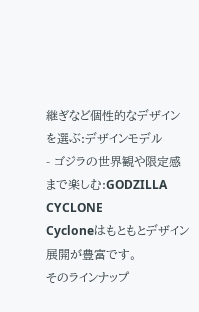継ぎなど個性的なデザインを選ぶ:デザインモデル
- ゴジラの世界観や限定感まで楽しむ:GODZILLA CYCLONE
Cycloneはもともとデザイン展開が豊富です。
そのラインナップ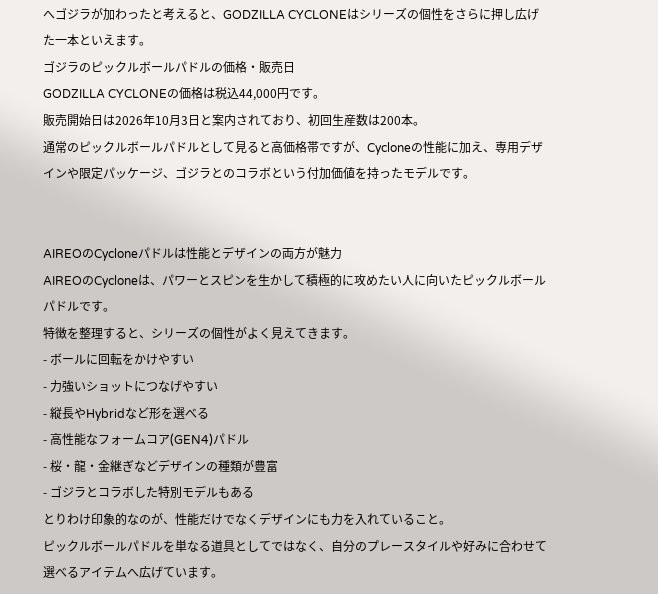へゴジラが加わったと考えると、GODZILLA CYCLONEはシリーズの個性をさらに押し広げた一本といえます。
ゴジラのピックルボールパドルの価格・販売日
GODZILLA CYCLONEの価格は税込44,000円です。
販売開始日は2026年10月3日と案内されており、初回生産数は200本。
通常のピックルボールパドルとして見ると高価格帯ですが、Cycloneの性能に加え、専用デザインや限定パッケージ、ゴジラとのコラボという付加価値を持ったモデルです。


AIREOのCycloneパドルは性能とデザインの両方が魅力
AIREOのCycloneは、パワーとスピンを生かして積極的に攻めたい人に向いたピックルボールパドルです。
特徴を整理すると、シリーズの個性がよく見えてきます。
- ボールに回転をかけやすい
- 力強いショットにつなげやすい
- 縦長やHybridなど形を選べる
- 高性能なフォームコア(GEN4)パドル
- 桜・龍・金継ぎなどデザインの種類が豊富
- ゴジラとコラボした特別モデルもある
とりわけ印象的なのが、性能だけでなくデザインにも力を入れていること。
ピックルボールパドルを単なる道具としてではなく、自分のプレースタイルや好みに合わせて選べるアイテムへ広げています。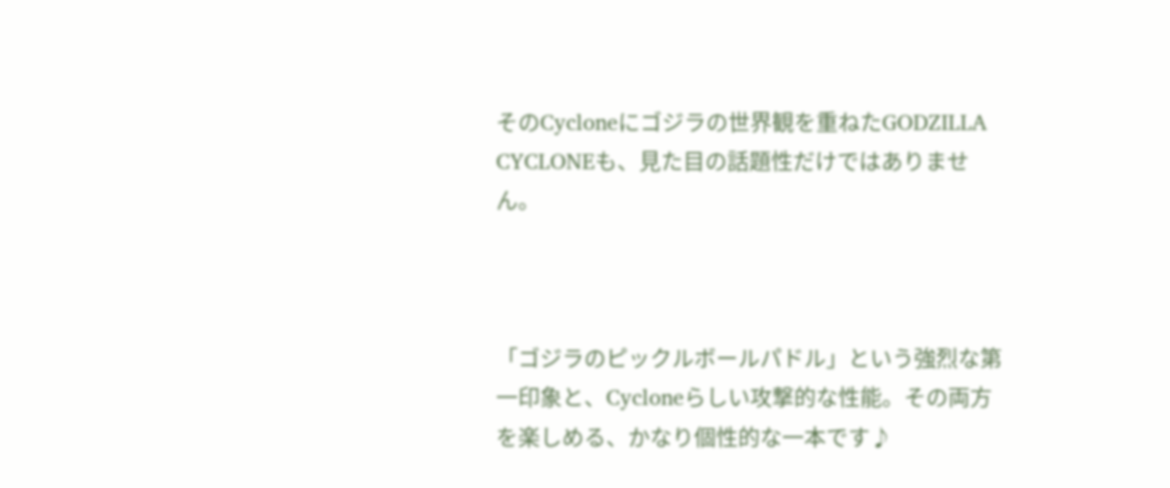そのCycloneにゴジラの世界観を重ねたGODZILLA CYCLONEも、見た目の話題性だけではありません。



「ゴジラのピックルボールパドル」という強烈な第一印象と、Cycloneらしい攻撃的な性能。その両方を楽しめる、かなり個性的な一本です♪